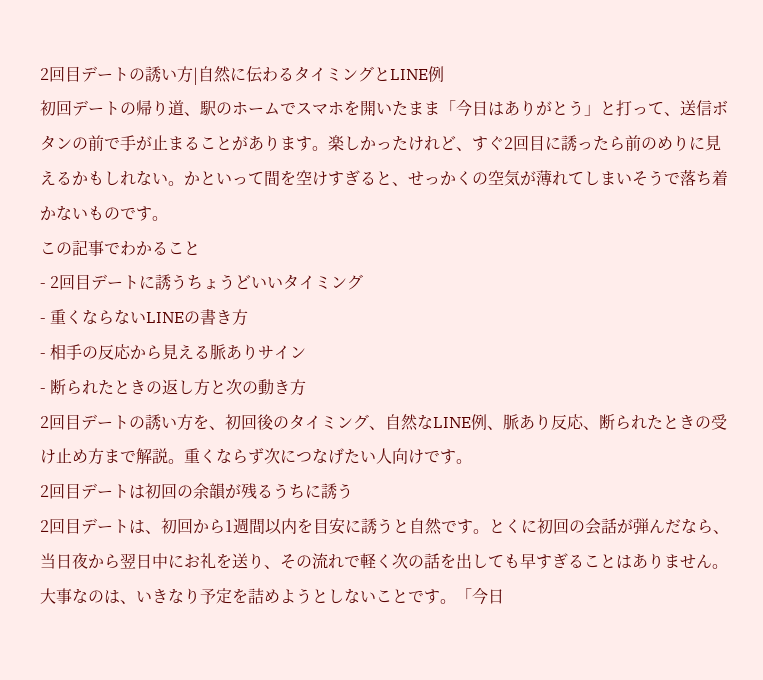2回目デートの誘い方|自然に伝わるタイミングとLINE例
初回デートの帰り道、駅のホームでスマホを開いたまま「今日はありがとう」と打って、送信ボタンの前で手が止まることがあります。楽しかったけれど、すぐ2回目に誘ったら前のめりに見えるかもしれない。かといって間を空けすぎると、せっかくの空気が薄れてしまいそうで落ち着かないものです。
この記事でわかること
- 2回目デートに誘うちょうどいいタイミング
- 重くならないLINEの書き方
- 相手の反応から見える脈ありサイン
- 断られたときの返し方と次の動き方
2回目デートの誘い方を、初回後のタイミング、自然なLINE例、脈あり反応、断られたときの受け止め方まで解説。重くならず次につなげたい人向けです。
2回目デートは初回の余韻が残るうちに誘う
2回目デートは、初回から1週間以内を目安に誘うと自然です。とくに初回の会話が弾んだなら、当日夜から翌日中にお礼を送り、その流れで軽く次の話を出しても早すぎることはありません。
大事なのは、いきなり予定を詰めようとしないことです。「今日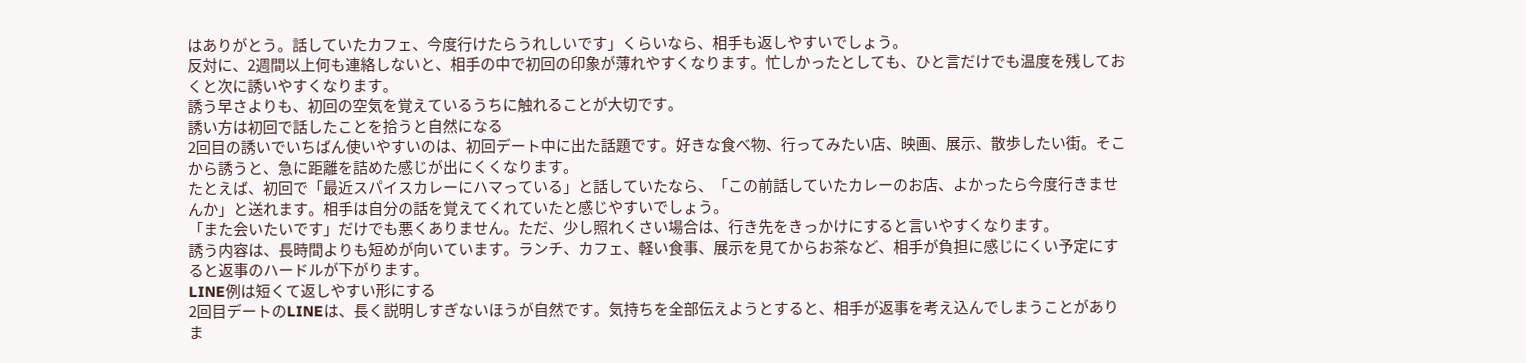はありがとう。話していたカフェ、今度行けたらうれしいです」くらいなら、相手も返しやすいでしょう。
反対に、2週間以上何も連絡しないと、相手の中で初回の印象が薄れやすくなります。忙しかったとしても、ひと言だけでも温度を残しておくと次に誘いやすくなります。
誘う早さよりも、初回の空気を覚えているうちに触れることが大切です。
誘い方は初回で話したことを拾うと自然になる
2回目の誘いでいちばん使いやすいのは、初回デート中に出た話題です。好きな食べ物、行ってみたい店、映画、展示、散歩したい街。そこから誘うと、急に距離を詰めた感じが出にくくなります。
たとえば、初回で「最近スパイスカレーにハマっている」と話していたなら、「この前話していたカレーのお店、よかったら今度行きませんか」と送れます。相手は自分の話を覚えてくれていたと感じやすいでしょう。
「また会いたいです」だけでも悪くありません。ただ、少し照れくさい場合は、行き先をきっかけにすると言いやすくなります。
誘う内容は、長時間よりも短めが向いています。ランチ、カフェ、軽い食事、展示を見てからお茶など、相手が負担に感じにくい予定にすると返事のハードルが下がります。
LINE例は短くて返しやすい形にする
2回目デートのLINEは、長く説明しすぎないほうが自然です。気持ちを全部伝えようとすると、相手が返事を考え込んでしまうことがありま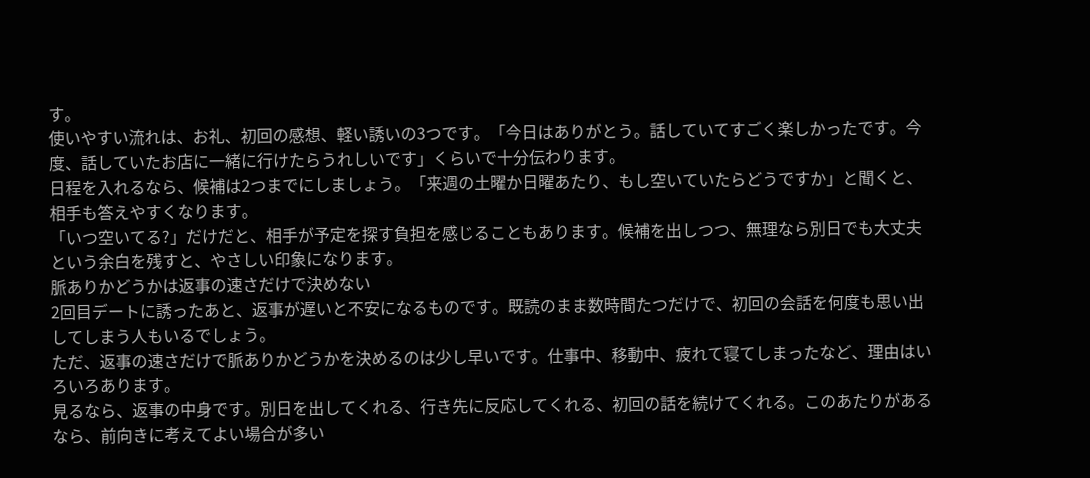す。
使いやすい流れは、お礼、初回の感想、軽い誘いの3つです。「今日はありがとう。話していてすごく楽しかったです。今度、話していたお店に一緒に行けたらうれしいです」くらいで十分伝わります。
日程を入れるなら、候補は2つまでにしましょう。「来週の土曜か日曜あたり、もし空いていたらどうですか」と聞くと、相手も答えやすくなります。
「いつ空いてる?」だけだと、相手が予定を探す負担を感じることもあります。候補を出しつつ、無理なら別日でも大丈夫という余白を残すと、やさしい印象になります。
脈ありかどうかは返事の速さだけで決めない
2回目デートに誘ったあと、返事が遅いと不安になるものです。既読のまま数時間たつだけで、初回の会話を何度も思い出してしまう人もいるでしょう。
ただ、返事の速さだけで脈ありかどうかを決めるのは少し早いです。仕事中、移動中、疲れて寝てしまったなど、理由はいろいろあります。
見るなら、返事の中身です。別日を出してくれる、行き先に反応してくれる、初回の話を続けてくれる。このあたりがあるなら、前向きに考えてよい場合が多い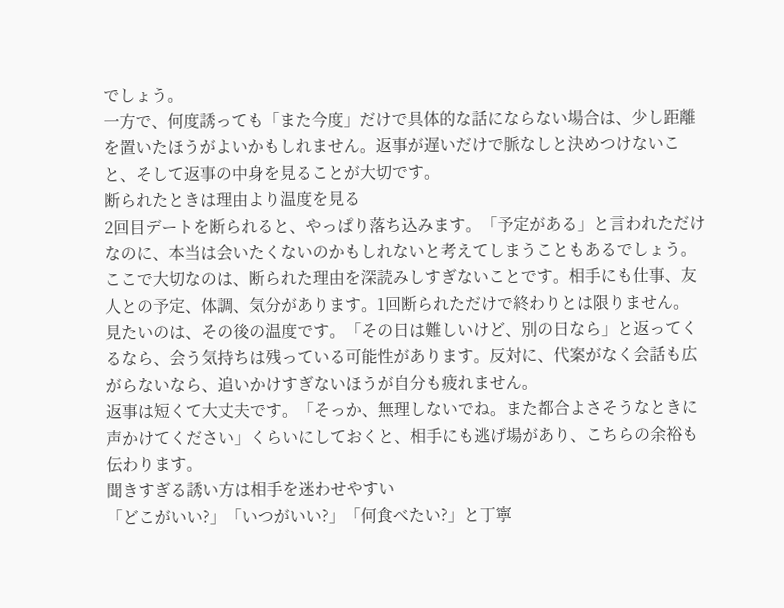でしょう。
一方で、何度誘っても「また今度」だけで具体的な話にならない場合は、少し距離を置いたほうがよいかもしれません。返事が遅いだけで脈なしと決めつけないこと、そして返事の中身を見ることが大切です。
断られたときは理由より温度を見る
2回目デートを断られると、やっぱり落ち込みます。「予定がある」と言われただけなのに、本当は会いたくないのかもしれないと考えてしまうこともあるでしょう。
ここで大切なのは、断られた理由を深読みしすぎないことです。相手にも仕事、友人との予定、体調、気分があります。1回断られただけで終わりとは限りません。
見たいのは、その後の温度です。「その日は難しいけど、別の日なら」と返ってくるなら、会う気持ちは残っている可能性があります。反対に、代案がなく会話も広がらないなら、追いかけすぎないほうが自分も疲れません。
返事は短くて大丈夫です。「そっか、無理しないでね。また都合よさそうなときに声かけてください」くらいにしておくと、相手にも逃げ場があり、こちらの余裕も伝わります。
聞きすぎる誘い方は相手を迷わせやすい
「どこがいい?」「いつがいい?」「何食べたい?」と丁寧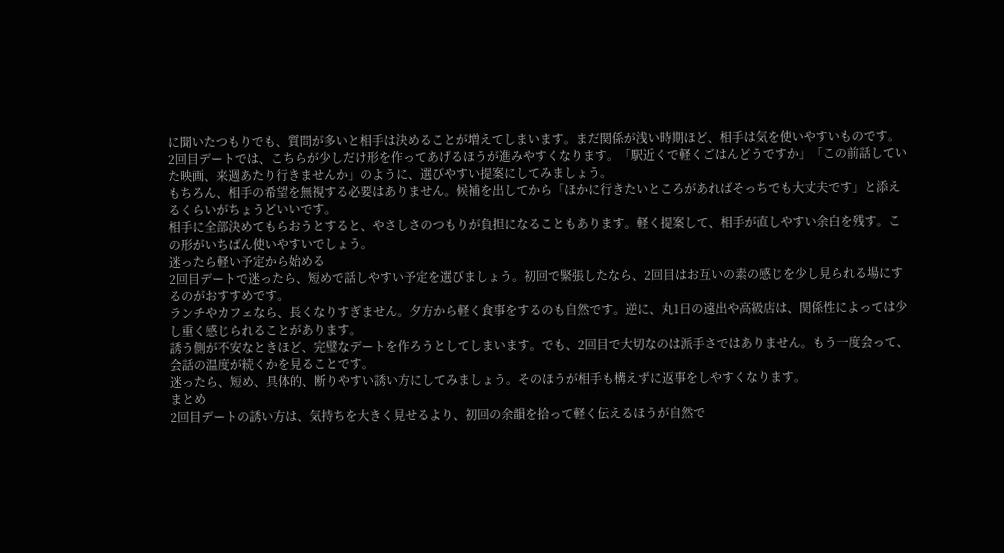に聞いたつもりでも、質問が多いと相手は決めることが増えてしまいます。まだ関係が浅い時期ほど、相手は気を使いやすいものです。
2回目デートでは、こちらが少しだけ形を作ってあげるほうが進みやすくなります。「駅近くで軽くごはんどうですか」「この前話していた映画、来週あたり行きませんか」のように、選びやすい提案にしてみましょう。
もちろん、相手の希望を無視する必要はありません。候補を出してから「ほかに行きたいところがあればそっちでも大丈夫です」と添えるくらいがちょうどいいです。
相手に全部決めてもらおうとすると、やさしさのつもりが負担になることもあります。軽く提案して、相手が直しやすい余白を残す。この形がいちばん使いやすいでしょう。
迷ったら軽い予定から始める
2回目デートで迷ったら、短めで話しやすい予定を選びましょう。初回で緊張したなら、2回目はお互いの素の感じを少し見られる場にするのがおすすめです。
ランチやカフェなら、長くなりすぎません。夕方から軽く食事をするのも自然です。逆に、丸1日の遠出や高級店は、関係性によっては少し重く感じられることがあります。
誘う側が不安なときほど、完璧なデートを作ろうとしてしまいます。でも、2回目で大切なのは派手さではありません。もう一度会って、会話の温度が続くかを見ることです。
迷ったら、短め、具体的、断りやすい誘い方にしてみましょう。そのほうが相手も構えずに返事をしやすくなります。
まとめ
2回目デートの誘い方は、気持ちを大きく見せるより、初回の余韻を拾って軽く伝えるほうが自然で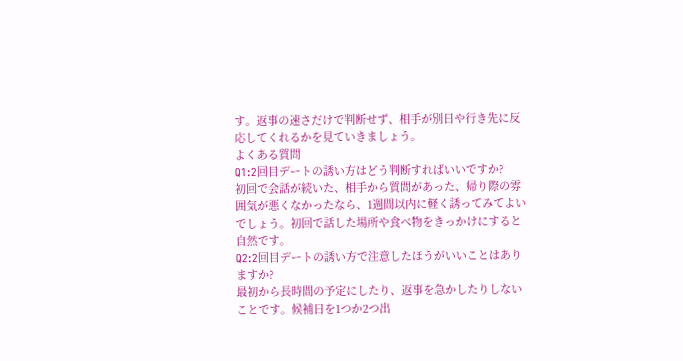す。返事の速さだけで判断せず、相手が別日や行き先に反応してくれるかを見ていきましょう。
よくある質問
Q1:2回目デートの誘い方はどう判断すればいいですか?
初回で会話が続いた、相手から質問があった、帰り際の雰囲気が悪くなかったなら、1週間以内に軽く誘ってみてよいでしょう。初回で話した場所や食べ物をきっかけにすると自然です。
Q2:2回目デートの誘い方で注意したほうがいいことはありますか?
最初から長時間の予定にしたり、返事を急かしたりしないことです。候補日を1つか2つ出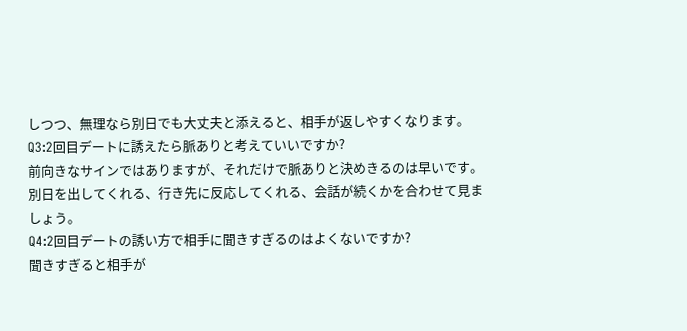しつつ、無理なら別日でも大丈夫と添えると、相手が返しやすくなります。
Q3:2回目デートに誘えたら脈ありと考えていいですか?
前向きなサインではありますが、それだけで脈ありと決めきるのは早いです。別日を出してくれる、行き先に反応してくれる、会話が続くかを合わせて見ましょう。
Q4:2回目デートの誘い方で相手に聞きすぎるのはよくないですか?
聞きすぎると相手が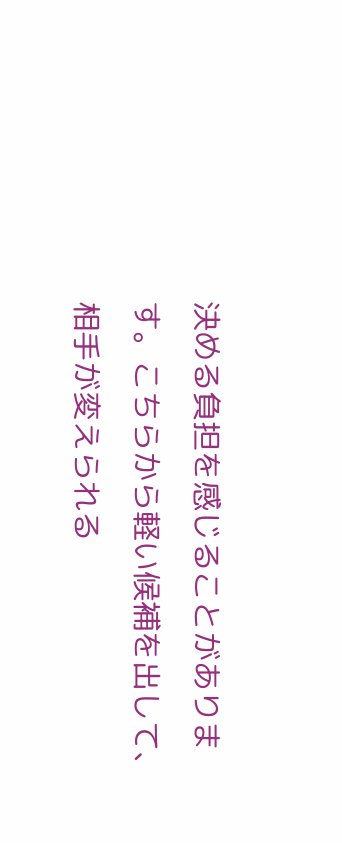決める負担を感じることがあります。こちらから軽い候補を出して、相手が変えられる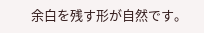余白を残す形が自然です。